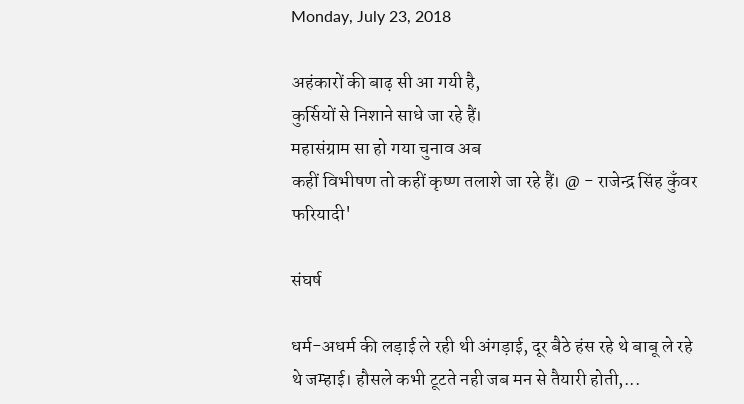Monday, July 23, 2018

अहंकारों की बाढ़ सी आ गयी है,
कुर्सियों से निशाने साधे जा रहे हैं।
महासंग्राम सा हो गया चुनाव अब
कहीं विभीषण तो कहीं कृष्ण तलाशे जा रहे हैं। @ - राजेन्द्र सिंह कुँवर फरियादी'

संघर्ष

धर्म-अधर्म की लड़ाई ले रही थी अंगड़ाई, दूर बैठे हंस रहे थे बाबू ले रहे थे जम्हाई। हौसले कभी टूटते नही जब मन से तैयारी होती,...